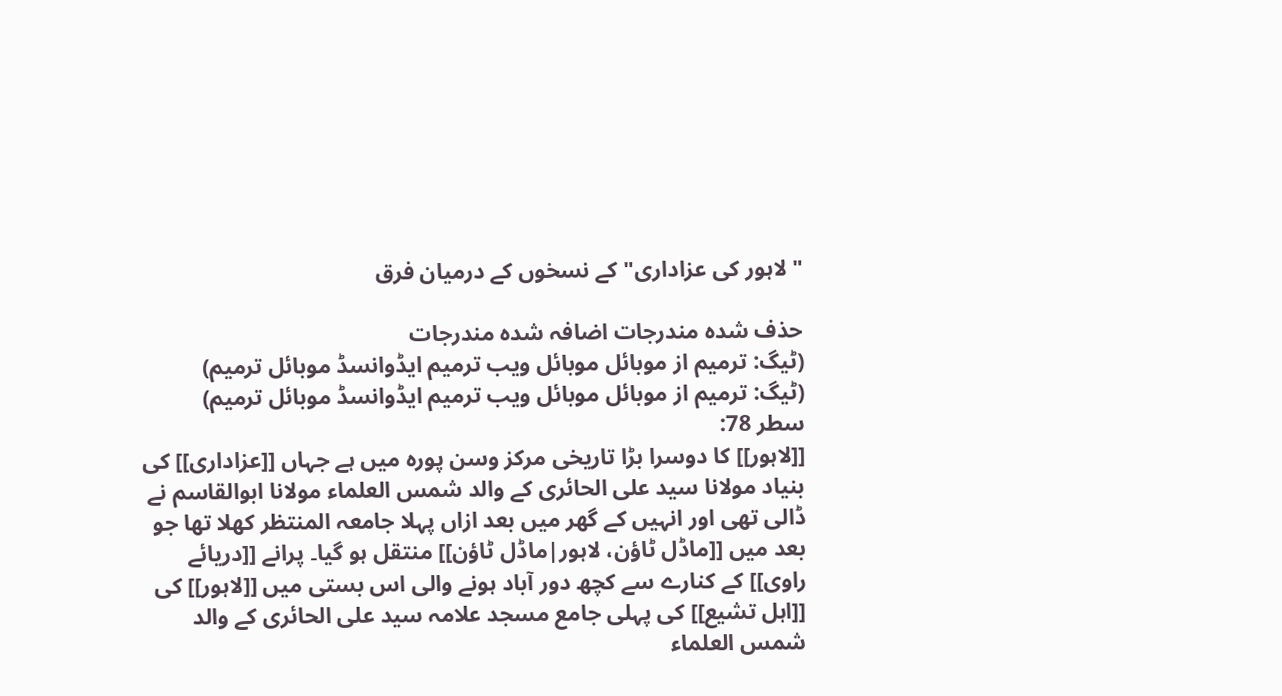"لاہور کی عزاداری" کے نسخوں کے درمیان فرق

حذف شدہ مندرجات اضافہ شدہ مندرجات
(ٹیگ: ترمیم از موبائل موبائل ویب ترمیم ایڈوانسڈ موبائل ترمیم)
(ٹیگ: ترمیم از موبائل موبائل ویب ترمیم ایڈوانسڈ موبائل ترمیم)
سطر 78:
[[لاہور]] کا دوسرا بڑا تاریخی مرکز وسن پورہ میں ہے جہاں [[عزاداری]] کی بنیاد مولانا سید علی الحائری کے والد شمس العلماء مولانا ابوالقاسم نے ڈالی تھی اور انہیں کے گھر میں بعد ازاں پہلا جامعہ المنتظر کھلا تھا جو بعد میں [[ماڈل ٹاؤن، لاہور|ماڈل ٹاؤن]] منتقل ہو گیا۔ پرانے [[دریائے راوی]] کے کنارے سے کچھ دور آباد ہونے والی اس بستی میں [[لاہور]] کی [[اہل تشیع]] کی پہلی جامع مسجد علامہ سید علی الحائری کے والد شمس العلماء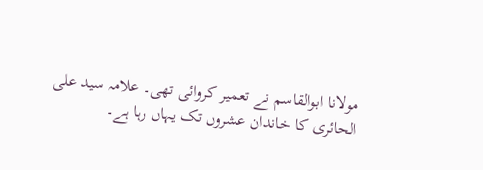مولانا ابوالقاسم نے تعمیر کروائی تھی۔ علامہ سید علی الحائری کا خاندان عشروں تک یہاں رہا ہے۔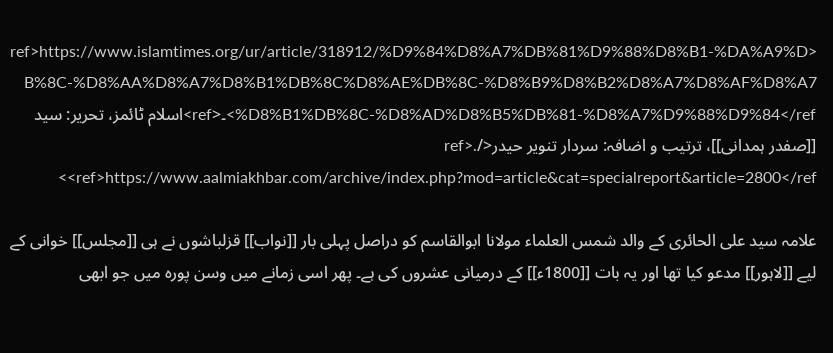<ref>https://www.islamtimes.org/ur/article/318912/%D9%84%D8%A7%DB%81%D9%88%D8%B1-%DA%A9%DB%8C-%D8%AA%D8%A7%D8%B1%DB%8C%D8%AE%DB%8C-%D8%B9%D8%B2%D8%A7%D8%AF%D8%A7%D8%B1%DB%8C-%D8%AD%D8%B5%DB%81-%D8%A7%D9%88%D9%84</ref>۔<ref>اسلام ٹائمز، تحریر: سید [[صفدر ہمدانی]]، ترتیب و اضافہ: سردار تنویر حیدر</ref>. <ref>https://www.aalmiakhbar.com/archive/index.php?mod=article&cat=specialreport&article=2800</ref>

علامہ سید علی الحائری کے والد شمس العلماء مولانا ابوالقاسم کو دراصل پہلی بار [[نواب]] قزلباشوں نے ہی [[مجلس]] خوانی کے لیے [[لاہور]] مدعو کیا تھا اور یہ بات [[1800ء]] کے درمیانی عشروں کی ہے۔ پھر اسی زمانے میں وسن پورہ میں جو ابھی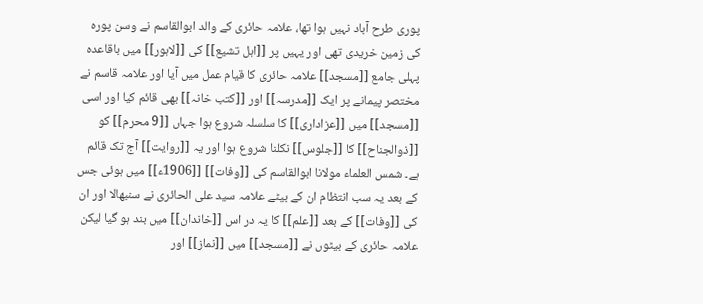پوری طرح آباد نہیں ہوا تھا، علامہ حائری کے والد ابوالقاسم نے وسن پورہ کی زمین خریدی تھی اور یہیں پر [[اہل تشیع]] کی [[لاہور]] میں باقاعدہ پہلی جامع [[مسجد]] علامہ حائری کا قیام عمل میں آیا اور علامہ قاسم نے مختصر پیمانے پر ایک [[مدرسہ]] اور [[کتب خانہ]] بھی قائم کیا اور اسی [[مسجد]] میں [[عزاداری]] کا سلسلہ شروع ہوا جہاں [[9 محرم]] کو [[ذوالجناح]] کا [[جلوس]] نکلنا شروع ہوا اور یہ [[روایت]] آج تک قائم ہے۔ شمس العلماء مولانا ابوالقاسم کی [[وفات]] [[1906ء]] میں ہوئی جس کے بعد یہ سب انتظام ان کے بیٹے علامہ سید علی الحائری نے سنبھالا اور ان کی [[وفات]] کے بعد [[علم]] کا یہ در اس [[خاندان]] میں بند ہو گیا لیکن علامہ حائری کے بیٹوں نے [[مسجد]] میں [[نماز]] اور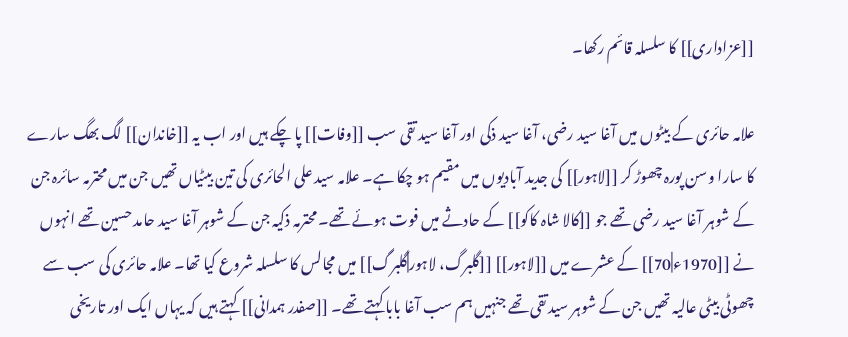[[عزاداری]] کا سلسلہ قائم رکھا۔

علامہ حائری کے بیٹوں میں آغا سید رضی، آغا سید ذکی اور آغا سید تقی سب [[وفات]] پا چکے ہیں اور اب یہ [[خاندان]] لگ بھگ سارے کا سارا وسن پورہ چھوڑ کر [[لاہور]] کی جدید آبادیوں میں مقیم ہو چکا ہے۔ علامہ سید علی الحائری کی تین بیٹیاں تھیں جن میں محترمہ سائرہ جن کے شوہر آغا سید رضی تھے جو [[کالا شاہ کاکو]] کے حادثے میں فوت ہوئے تھے۔ محترمہ ذکیہ جن کے شوہر آغا سید حامد حسین تھے انہوں نے [[1970ء|70]] کے عشرے میں [[لاہور]] [[گلبرگ، لاہور|گلبرگ]] میں مجالس کا سلسلہ شروع کیا تھا۔ علامہ حائری کی سب سے چھوٹی بیٹی عالیہ تھیں جن کے شوہر سید تقی تھے جنہیں ہم سب آغا بابا کہتے تھے۔ [[صفدر ہمدانی]] کہتے ہیں کہ یہاں ایک اور تاریخی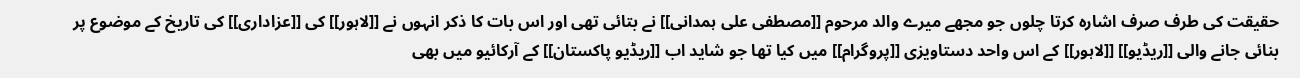حقیقت کی طرف صرف اشارہ کرتا چلوں جو مجھے میرے والد مرحوم [[مصطفی علی ہمدانی]] نے بتائی تھی اور اس بات کا ذکر انہوں نے [[لاہور]] کی [[عزاداری]] کی تاریخ کے موضوع پر بنائی جانے والی [[ریڈیو]] [[لاہور]] کے اس واحد دستاویزی [[پروگرام]] میں کیا تھا جو شاید اب [[ریڈیو پاکستان]] کے آرکائیو میں بھی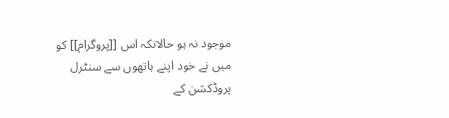موجود نہ ہو حالانکہ اس [[پروگرام]] کو میں نے خود اپنے ہاتھوں سے سنٹرل پروڈکشن کے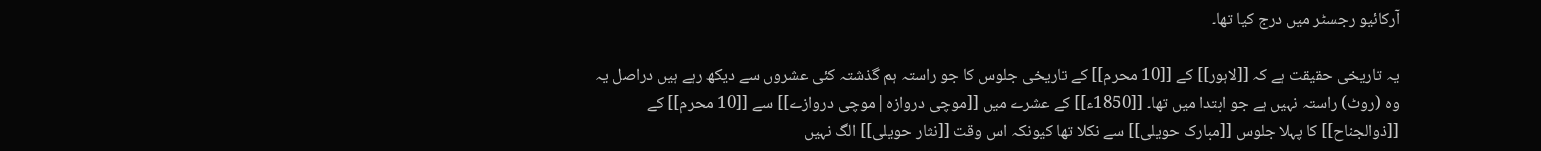آرکائیو رجسٹر میں درج کیا تھا۔

یہ تاریخی حقیقت ہے کہ [[لاہور]] کے [[10 محرم]] کے تاریخی جلوس کا جو راستہ ہم گذشتہ کئی عشروں سے دیکھ رہے ہیں دراصل یہ وہ (روٹ) راستہ نہیں ہے جو ابتدا میں تھا۔ [[1850ء]] کے عشرے میں [[موچی دروازہ|موچی دروازے]] سے [[10 محرم]] کے [[ذوالجناح]] کا پہلا جلوس [[مبارک حویلی]] سے نکلا تھا کیونکہ اس وقت [[نثار حویلی]] الگ نہیں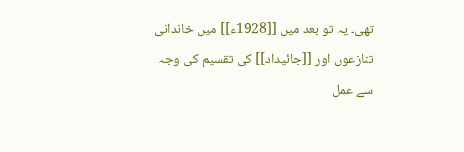تھی۔ یہ تو بعد میں [[1928ء]] میں خاندانی تنازعوں اور [[جائیداد]] کی تقسیم کی وجہ سے عمل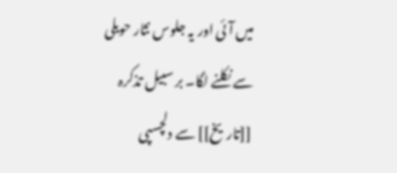میں آئی اور یہ جلوس نثار حویلی سے نکلنے لگا۔ بر سبیل تذکرہ [[تاریخ]] سے دلچسپی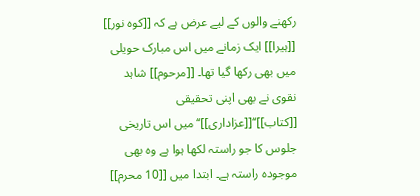رکھنے والوں کے لیے عرض ہے کہ [[کوہ نور]] [[ہیرا]] ایک زمانے میں اس مبارک حویلی میں بھی رکھا گیا تھا۔ [[مرحوم]] شاہد نقوی نے بھی اپنی تحقیقی [[کتاب]]‘‘[[عزاداری]]‘‘ میں اس تاریخی جلوس کا جو راستہ لکھا ہوا ہے وہ بھی موجودہ راستہ ہے۔ ابتدا میں [[10 محرم]]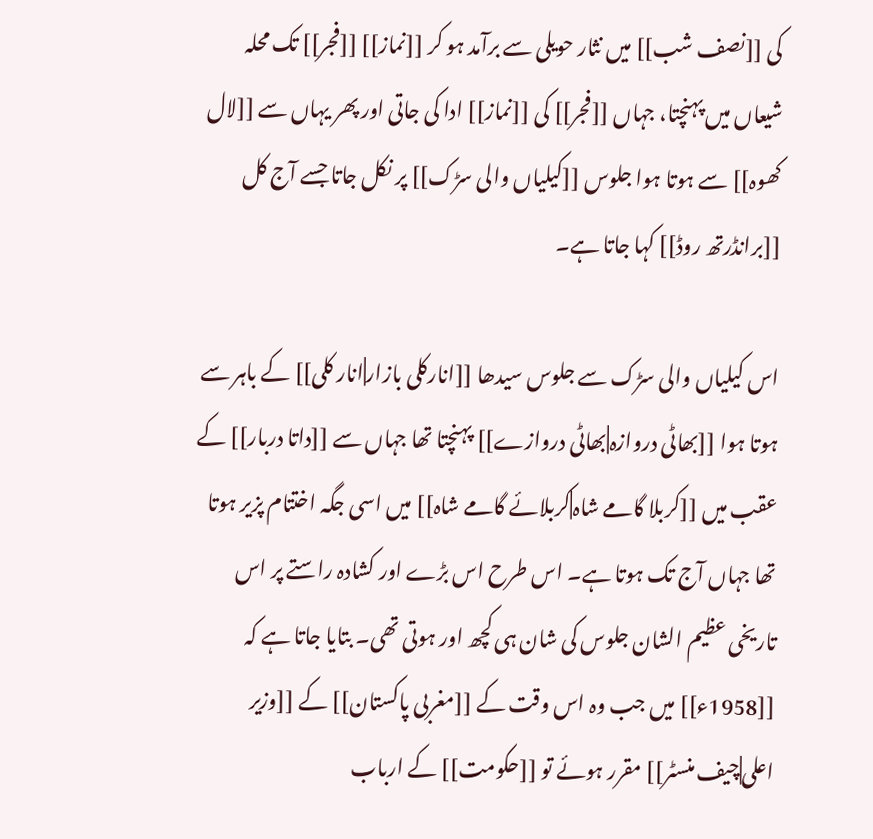کی [[نصف شب]] میں نثار حویلی سے برآمد ہو کر [[نماز]] [[فجر]] تک محلہ شیعاں میں پہنچتا، جہاں [[فجر]] کی [[نماز]] ادا کی جاتی اور پھر یہاں سے [[لال کھوہ]] سے ہوتا ہوا جلوس [[کیلیاں والی سڑک]] پر نکل جاتا جسے آج کل [[برانڈرتھ روڈ]] کہا جاتا ہے۔

اس کیلیاں والی سڑک سے جلوس سیدھا [[انارکلی بازار|انار کلی]] کے باہر سے ہوتا ہوا [[بھاٹی دروازہ|بھاٹی دروازے]] پہنچتا تھا جہاں سے [[داتا دربار]] کے عقب میں [[کربلا گامے شاہ|کربلائے گامے شاہ]] میں اسی جگہ اختتام پزیر ہوتا تھا جہاں آج تک ہوتا ہے۔ اس طرح اس بڑے اور کشادہ راستے پر اس تاریخی عظیم الشان جلوس کی شان ہی کچھ اور ہوتی تھی۔ بتایا جاتا ہے کہ [[1958ء]] میں جب وہ اس وقت کے [[مغربی پاکستان]] کے [[وزیر اعلی|چیف منسٹر]] مقرر ہوئے تو [[حکومت]] کے ارباب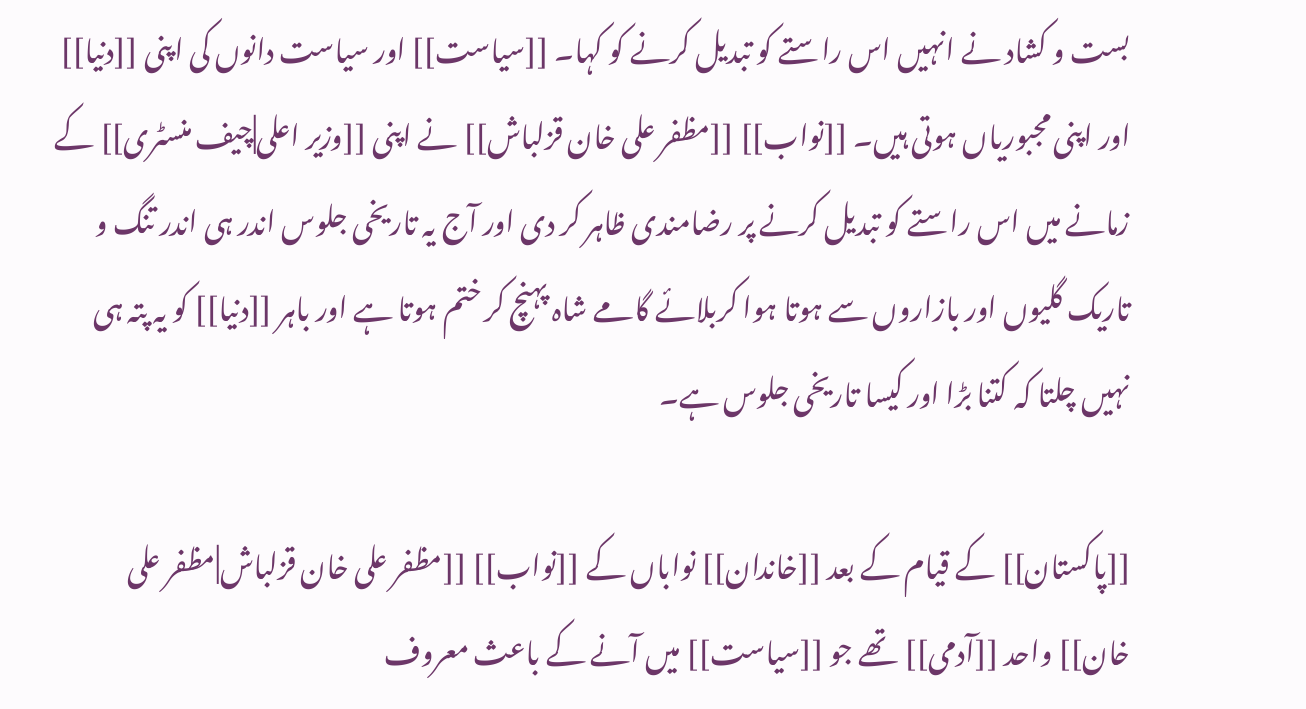بست و کشاد نے انہیں اس راستے کو تبدیل کرنے کو کہا۔ [[سیاست]] اور سیاست دانوں کی اپنی [[دنیا]] اور اپنی مجبوریاں ہوتی ہیں۔ [[نواب]] [[مظفر علی خان قزلباش]] نے اپنی [[وزیر اعلی|چیف منسٹری]] کے زمانے میں اس راستے کو تبدیل کرنے پر رضامندی ظاہر کر دی اور آج یہ تاریخی جلوس اندر ہی اندر تنگ و تاریک گلیوں اور بازاروں سے ہوتا ہوا کربلائے گامے شاہ پہنچ کر ختم ہوتا ہے اور باہر [[دنیا]] کو یہ پتہ ہی نہیں چلتا کہ کتنا بڑا اور کیسا تاریخی جلوس ہے۔

[[پاکستان]] کے قیام کے بعد [[خاندان]] نواباں کے [[نواب]] [[مظفر علی خان قزلباش|مظفر علی خان]] واحد [[آدمی]] تھے جو [[سیاست]] میں آنے کے باعث معروف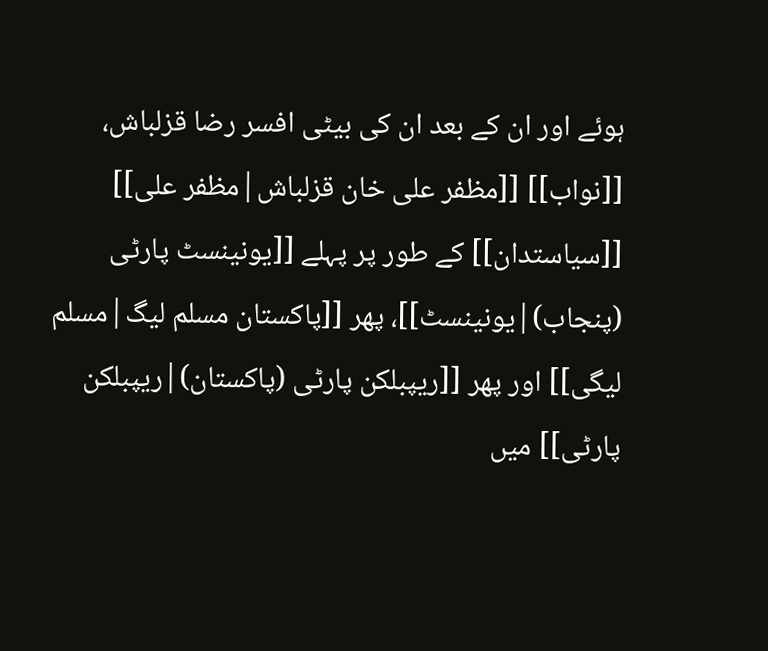ہوئے اور ان کے بعد ان کی بیٹی افسر رضا قزلباش، [[نواب]] [[مظفر علی خان قزلباش|مظفر علی]] [[سیاستدان]] کے طور پر پہلے [[یونینسٹ پارٹی (پنجاب)|یونینسٹ]]، پھر [[پاکستان مسلم لیگ|مسلم لیگی]] اور پھر [[ریپبلکن پارٹی (پاکستان)|ریپبلکن پارٹی]] میں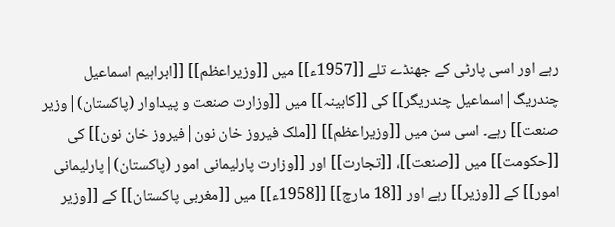رہے اور اسی پارٹی کے جھنڈے تلے [[1957ء]] میں [[وزیراعظم]] [[ابراہیم اسماعیل چندریگ|اسماعیل چندریگر]] کی [[کابینہ]] میں [[وزارت صنعت و پیداوار (پاکستان)|وزیر صنعت]] رہے۔ اسی سن میں [[وزیراعظم]] [[ملک فیروز خان نون|فیروز خان نون]] کی [[حکومت]] میں [[صنعت]]، [[تجارت]] اور [[وزارت پارلیمانی امور (پاکستان)|پارلیمانی امور]] کے [[وزیر]] رہے اور [[18 مارچ]] [[1958ء]] میں [[مغربی پاکستان]] کے [[وزیر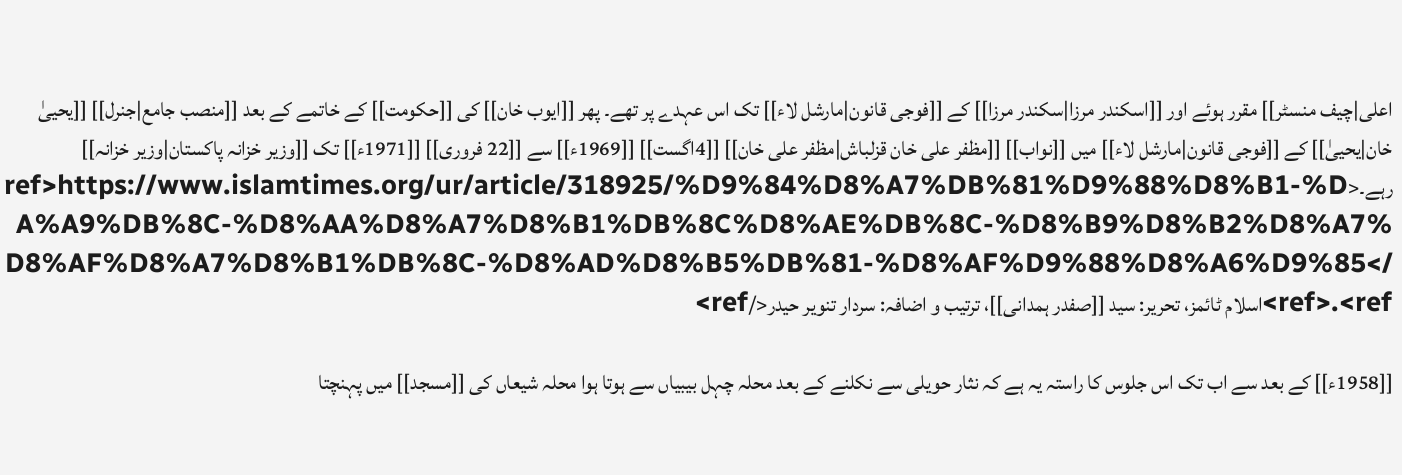اعلى|چیف منسٹر]] مقرر ہوئے اور [[اسکندر مرزا|سکندر مرزا]] کے [[فوجی قانون|مارشل لاء]] تک اس عہدے پر تھے۔ پھر [[ایوب خان]] کی [[حکومت]] کے خاتمے کے بعد [[منصب جامع|جنرل]] [[یحییٰ خان|یحییٰ]] کے [[فوجی قانون|مارشل لاء]] میں [[نواب]] [[مظفر علی خان قزلباش|مظفر علی خان]] [[4اگست]] [[1969ء]] سے [[22 فروری]] [[1971ء]] تک [[وزیر خزانہ پاکستان|وزیر خزانہ]] رہے۔<ref>https://www.islamtimes.org/ur/article/318925/%D9%84%D8%A7%DB%81%D9%88%D8%B1-%DA%A9%DB%8C-%D8%AA%D8%A7%D8%B1%DB%8C%D8%AE%DB%8C-%D8%B9%D8%B2%D8%A7%D8%AF%D8%A7%D8%B1%DB%8C-%D8%AD%D8%B5%DB%81-%D8%AF%D9%88%D8%A6%D9%85</ref>.<ref>اسلام ٹائمز، تحریر: سید [[صفدر ہمدانی]]، ترتیب و اضافہ: سردار تنویر حیدر</ref>

[[1958ء]] کے بعد سے اب تک اس جلوس کا راستہ یہ ہے کہ نثار حویلی سے نکلنے کے بعد محلہ چہل بیبیاں سے ہوتا ہوا محلہ شیعاں کی [[مسجد]] میں پہنچتا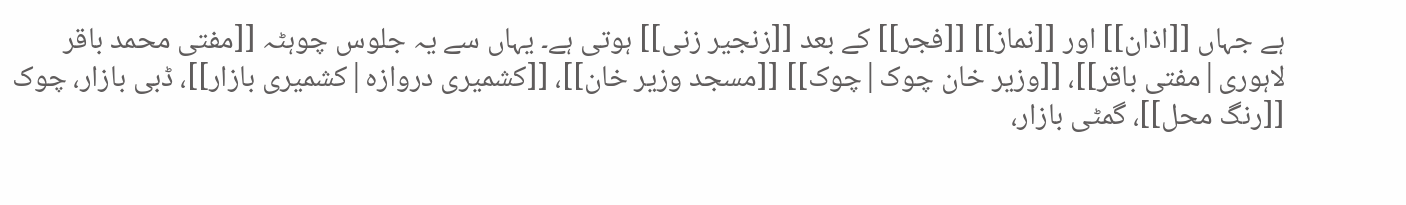ہے جہاں [[اذان]] اور [[نماز]] [[فجر]] کے بعد [[زنجیر زنی]] ہوتی ہے۔ یہاں سے یہ جلوس چوہٹہ [[مفتی محمد باقر لاہوری|مفتی باقر]]، [[وزیر خان چوک|چوک]] [[مسجد وزیر خان]]، [[کشمیری دروازہ|کشمیری بازار]]، ڈبی بازار، چوک [[رنگ محل]]، گمٹی بازار،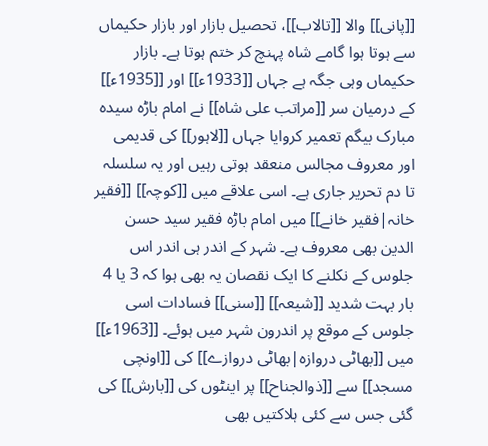[[پانی]] والا [[تالاب]]، تحصیل بازار اور بازار حکیماں سے ہوتا ہوا گامے شاہ پہنچ کر ختم ہوتا ہے۔ بازار حکیماں وہی جگہ ہے جہاں [[1933ء]] اور [[1935ء]] کے درمیان سر [[مراتب علی شاہ]] نے امام باڑہ سیدہ مبارک بیگم تعمیر کروایا جہاں [[لاہور]] کی قدیمی اور معروف مجالس منعقد ہوتی رہیں اور یہ سلسلہ تا دم تحریر جاری ہے۔ اسی علاقے میں [[کوچہ]] [[فقیر خانہ|فقیر خانے]] میں امام باڑہ فقیر سید حسن الدین بھی معروف ہے۔ شہر کے اندر ہی اندر اس جلوس کے نکلنے کا ایک نقصان یہ بھی ہوا کہ 3 یا 4 بار بہت شدید [[شیعہ]] [[سنی]] فسادات اسی جلوس کے موقع پر اندرون شہر میں ہوئے۔ [[1963ء]] میں [[بھاٹی دروازہ|بھاٹی دروازے]] کی [[اونچی مسجد]] سے [[ذوالجناح]] پر اینٹوں کی [[بارش]] کی گئی جس سے کئی ہلاکتیں بھی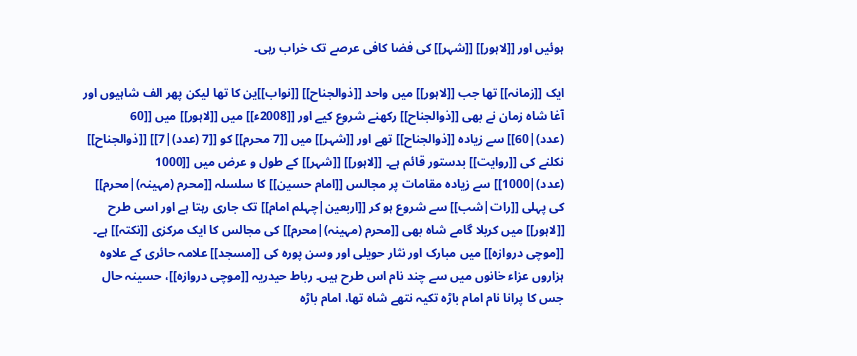ہوئیں اور [[لاہور]] [[شہر]] کی فضا کافی عرصے تک خراب رہی۔

ایک [[زمانہ]] تھا جب [[لاہور]] میں واحد [[ذوالجناح]] [[نواب]]ین کا تھا لیکن پھر الف شاہیوں اور آغا شاہ زمان نے بھی [[ذوالجناح]] رکھنے شروع کیے اور [[2008ء]] میں [[لاہور]] میں [[60 (عدد)|60]] سے زیادہ [[ذوالجناح]] تھے اور [[شہر]] میں [[7 محرم]] کو [[7 (عدد)|7]] [[ذوالجناح]] نکلنے کی [[روایت]] بدستور قائم ہے۔ [[لاہور]] [[شہر]] کے طول و عرض میں [[1000 (عدد)|1000]] سے زیادہ مقامات پر مجالس [[امام حسین]] کا سلسلہ [[محرم (مہینہ)|محرم]] کی پہلی [[رات|شب]] سے شروع ہو کر [[اربعین|چہلم امام]] تک جاری رہتا ہے اور اسی طرح [[لاہور]] میں کربلا گامے شاہ بھی [[محرم (مہینہ)|محرم]] کی مجالس کا ایک مرکزی [[نکتہ]] ہے۔ [[موچی دروازہ]] میں مبارک اور نثار حویلی اور وسن پورہ کی [[مسجد]] علامہ حائری کے علاوہ ہزاروں عزاء خانوں میں سے چند نام اس طرح ہیں۔ رباط حیدریہ [[موچی دروازہ]]، حسینہ حال جس کا پرانا نام امام باڑہ تکیہ نتھے شاہ تھا، امام باڑہ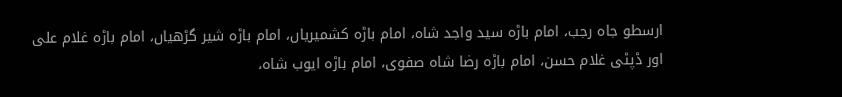ارسطو جاہ رجب، امام باڑہ سید واجد شاہ، امام باڑہ کشمیریاں، امام باڑہ شیر گڑھیاں، امام باڑہ غلام علی اور ڈپٹی غلام حسن، امام باڑہ رضا شاہ صفوی، امام باڑہ ایوب شاہ،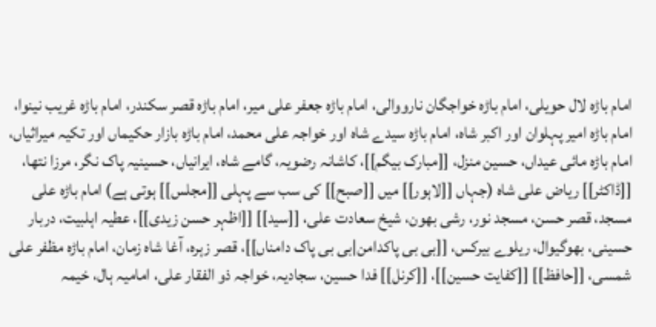امام باڑہ لال حویلی، امام باڑہ خواجگان نارووالی، امام باڑہ جعفر علی میر، امام باڑہ قصر سکندر، امام باڑہ غریب نینوا، امام باڑہ امیر پہلوان اور اکبر شاہ، امام باڑہ سیدے شاہ اور خواجہ علی محمد، امام باڑہ بازار حکیماں اور تکیہ میراثیاں، امام باڑہ مائی عیداں، حسین منزل، [[مبارک بیگم]]، کاشانہ رضویہ، گامے شاہ، ایرانیاں، حسینیہ پاک نگر، مرزا نتھا، [[ڈاکٹر]] ریاض علی شاہ (جہاں [[لاہور]] میں [[صبح]] کی سب سے پہلی [[مجلس]] ہوتی ہے) امام باڑہ علی مسجد، قصر حسن، مسجد نور، رشی بھون، شیخ سعادت علی، [[سید]] [[اظہر حسن زیدی]]، عطیہ اہلبیت، دربار حسینی، بھوگیوال، ریلوے بیرکس، [[بی بی پاکدامن|بی بی پاک دامناں]]، قصر زہرہ، آغا شاہ زمان، امام باڑہ مظفر علی شمسی، [[حافظ]] [[کفایت حسین]]، [[کرنل]] فدا حسین، سجادیہ، خواجہ ذو الفقار علی، امامیہ ہال، خیمہ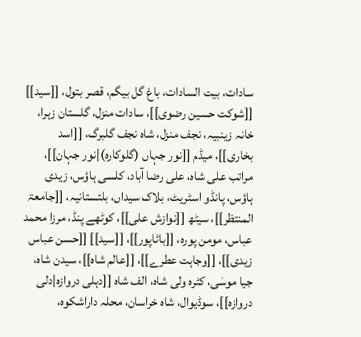سادات، بیت السادات، باغ گل بیگم، قصر بتول، [[سید]] [[شوکت حسین رضوی]]، سادات منزل، گلستان زہرا، خانہ زینبیہ، نجف منزل، شاہ نجف گلبرگ، [[اسد بخاری]]، میڈم [[نور جہاں (گلوکارہ)|نور جہان]]، مراتب علی شاہ، علی رضا آباد، کلسی ہاؤس، زیدی ہاؤس، پانڈو اسٹریٹ، بلاک سیداں، بلتستانیہ، [[جامعۃ المنتظر]]، سیٹھ [[نوازش علی]]، کوٹھے پنڈ، مرزا محمد عباس، مومن پورہ، [[باٹاپور]]، [[سید]] [[حسن عباس زیدی]]، [[وجاہت عطرے]]، [[عالم شاہ]]، سیدن شاہ، جیا موسٰی، کٹرہ ولی شاہ، الف شاہ [[دہلی دروازہ|دلی دروازہ]]، سوڈیوال، شاہ خراسان، محلہ داراشکوہ،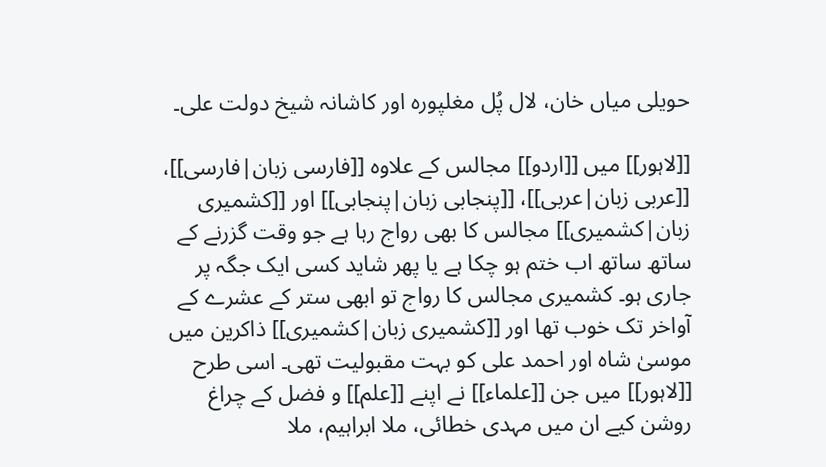حویلی میاں خان، لال پُل مغلپورہ اور کاشانہ شیخ دولت علی۔

[[لاہور]] میں [[اردو]] مجالس کے علاوہ [[فارسی زبان|فارسی]]، [[عربی زبان|عربی]]، [[پنجابی زبان|پنجابی]] اور [[کشمیری زبان|کشمیری]] مجالس کا بھی رواج رہا ہے جو وقت گزرنے کے ساتھ ساتھ اب ختم ہو چکا ہے یا پھر شاید کسی ایک جگہ پر جاری ہو۔ کشمیری مجالس کا رواج تو ابھی ستر کے عشرے کے آواخر تک خوب تھا اور [[کشمیری زبان|کشمیری]] ذاکرین میں موسیٰ شاہ اور احمد علی کو بہت مقبولیت تھی۔ اسی طرح [[لاہور]] میں جن [[علماء]] نے اپنے [[علم]] و فضل کے چراغ روشن کیے ان میں مہدی خطائی، ملا ابراہیم، ملا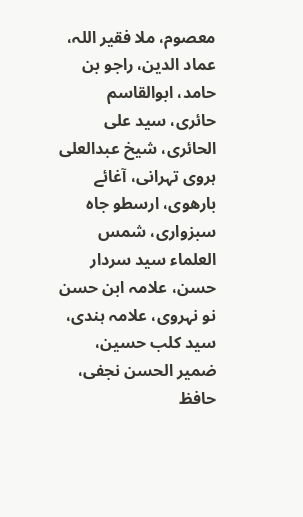معصوم، ملا فقیر اللہ، عماد الدین، راجو بن حامد، ابوالقاسم حائری، سید علی الحائری، شیخ عبدالعلی ہروی تہرانی، آغائے بارھوی، ارسطو جاہ سبزواری، شمس العلماء سید سردار حسن، علامہ ابن حسن نو نہروی، علامہ ہندی، سید کلب حسین، ضمیر الحسن نجفی، حافظ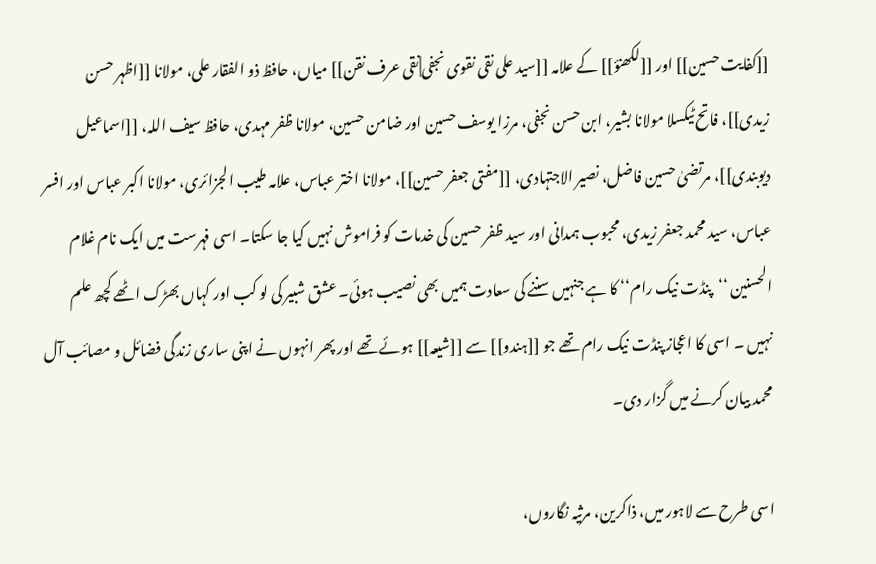[[کفایت حسین]] اور [[لکھنؤ]] کے علامہ [[سید علی نقی نقوی نجفی|نقی عرف نقن]] میاں، حافظ ذو الفقار علی، مولانا [[اظہر حسن زیدی]]، فاتح ٹیکسلا مولانا بشیر، ابن حسن نجفی، مرزا یوسف حسین اور ضامن حسین، مولانا ظفر مہدی، حافظ سیف اللہ، [[اسماعیل دیوبندی]]، مرتضیٰ حسین فاضل، نصیر الاجتہادی، [[مفتی جعفر حسین]]، مولانا اختر عباس، علامہ طیب الجزائری، مولانا اکبر عباس اور افسر عباس، سید محمد جعفر زیدی، محبوب ہمدانی اور سید ظفر حسین کی خدمات کو فراموش نہیں کیا جا سکتا۔ اسی فہرست میں ایک نام غلام الحسنین ‘‘پنڈت نیک رام‘‘ کا ہے جنہیں سننے کی سعادت ہمیں بھی نصیب ہوئی۔ عشق شبیر کی لو کب اور کہاں بھڑک اٹھے کچھ علم نہیں ۔ اسی کا اعجاز پنڈت نیک رام تھے جو [[ہندو]] سے [[شیعہ]] ہوئے تھے اور پھر انہوں نے اپنی ساری زندگی فضائل و مصائب آل محمد بیان کرنے میں گزار دی۔

اسی طرح سے لاہور میں، ذاکرین، مرثیہ نگاروں،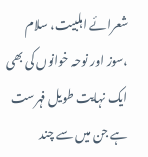شعرائے اہلبیت، سلام ،سوز اور نوحہ خوانوں کی بھی ایک نہایت طویل فہرست ہے جن میں سے چند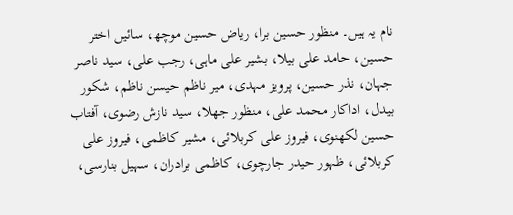نام یہ ہیں۔ منظور حسین برا، ریاض حسین موچھ، سائیں اختر حسین، حامد علی بیلا، بشیر علی ماہی، رجب علی، سید ناصر جہان، نذر حسین، پرویز مہدی، میر ناظم حیسن ناظم، شکور بیدل، اداکار محمد علی، منظور جھلا، سید نازش رضوی، آفتاب حسین لکھنوی، فیروز علی کربلائی، مشیر کاظمی، فیروز علی کربلائی، ظہور حیدر جارچوی، کاظمی برادران، سہیل بنارسی،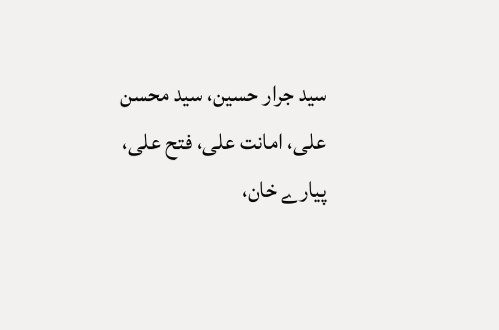سید جرار حسین، سید محسن علی، امانت علی، فتح علی، پیارے خان،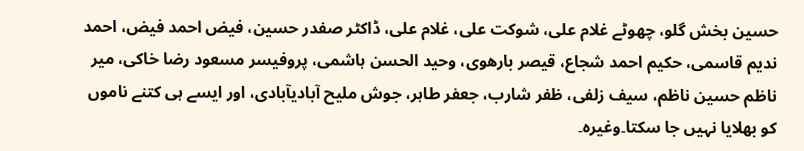حسین بخش گلو، چھوٹے غلام علی، شوکت علی، غلام علی، ڈاکٹر صفدر حسین، فیض احمد فیض، احمد ندیم قاسمی، حکیم احمد شجاع، قیصر بارھوی، وحید الحسن ہاشمی، پروفیسر مسعود رضا خاکی، میر ناظم حسین ناظم، سیف زلفی، ظفر شارب، جعفر طاہر، جوش ملیح آبادیآبادی، اور ایسے ہی کتنے ناموں کو بھلایا نہیں جا سکتا۔وغیرہ۔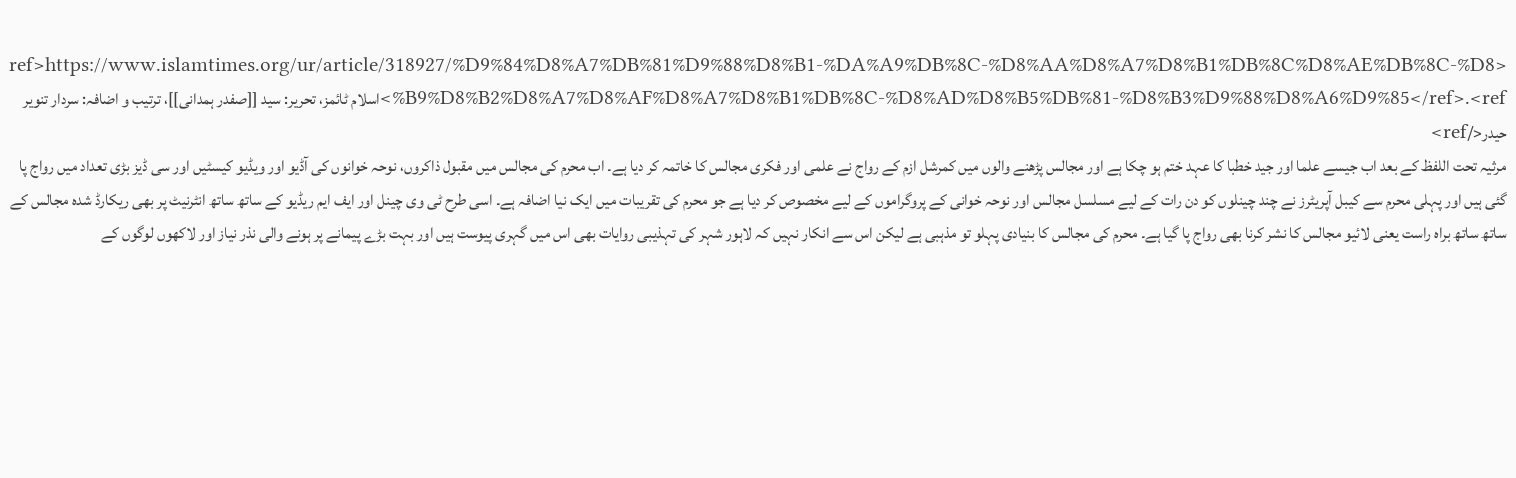<ref>https://www.islamtimes.org/ur/article/318927/%D9%84%D8%A7%DB%81%D9%88%D8%B1-%DA%A9%DB%8C-%D8%AA%D8%A7%D8%B1%DB%8C%D8%AE%DB%8C-%D8%B9%D8%B2%D8%A7%D8%AF%D8%A7%D8%B1%DB%8C-%D8%AD%D8%B5%DB%81-%D8%B3%D9%88%D8%A6%D9%85</ref>.<ref>اسلام ٹائمز، تحریر: سید [[صفدر ہمدانی]]، ترتیب و اضافہ: سردار تنویر حیدر</ref>
مرثیہ تحت اللفظ کے بعد اب جیسے علما اور جید خطبا کا عہد ختم ہو چکا ہے اور مجالس پڑھنے والوں میں کمرشل ازم کے رواج نے علمی اور فکری مجالس کا خاتمہ کر دیا ہے۔ اب محرم کی مجالس میں مقبول ذاکروں، نوحہ خوانوں کی آڈیو اور ویڈیو کیسٹیں اور سی ڈیز بڑی تعداد میں رواج پا گئی ہیں اور پہلی محرم سے کیبل آپریٹرز نے چند چینلوں کو دن رات کے لیے مسلسل مجالس اور نوحہ خوانی کے پروگراموں کے لیے مخصوص کر دیا ہے جو محرم کی تقریبات میں ایک نیا اضافہ ہے۔ اسی طرح ٹی وی چینل اور ایف ایم ریڈیو کے ساتھ ساتھ انٹرنیٹ پر بھی ریکارڈ شدہ مجالس کے ساتھ ساتھ براہ راست یعنی لائیو مجالس کا نشر کرنا بھی رواج پا گیا ہے۔ محرم کی مجالس کا بنیادی پہلو تو مذہبی ہے لیکن اس سے انکار نہیں کہ لاہور شہر کی تہذیبی روایات بھی اس میں گہری پیوست ہیں اور بہت بڑے پیمانے پر ہونے والی نذر نیاز اور لاکھوں لوگوں کے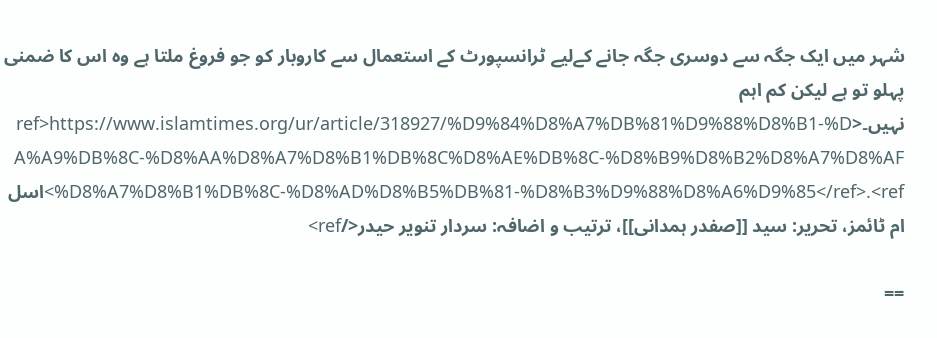شہر میں ایک جگہ سے دوسری جگہ جانے کےلیے ٹرانسپورٹ کے استعمال سے کاروبار کو جو فروغ ملتا ہے وہ اس کا ضمنی پہلو تو ہے لیکن کم اہم نہیں۔<ref>https://www.islamtimes.org/ur/article/318927/%D9%84%D8%A7%DB%81%D9%88%D8%B1-%DA%A9%DB%8C-%D8%AA%D8%A7%D8%B1%DB%8C%D8%AE%DB%8C-%D8%B9%D8%B2%D8%A7%D8%AF%D8%A7%D8%B1%DB%8C-%D8%AD%D8%B5%DB%81-%D8%B3%D9%88%D8%A6%D9%85</ref>.<ref>اسلام ٹائمز، تحریر: سید [[صفدر ہمدانی]]، ترتیب و اضافہ: سردار تنویر حیدر</ref>

==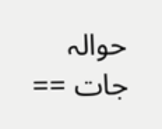حوالہ جات ==